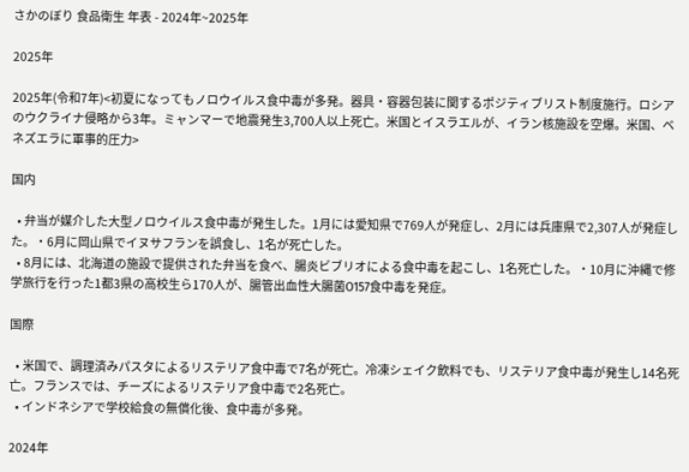さかのぼり 食品衛生 年表 - 2024年~2025年

2025年

2025年(令和7年)<初夏になってもノロウイルス食中毒が多発。器具・容器包装に関するポジティブリスト制度施行。ロシアのウクライナ侵略から3年。ミャンマーで地震発生3,700人以上死亡。米国とイスラエルが、イラン核施設を空爆。米国、ベネズエラに軍事的圧力>

国内

  • 弁当が媒介した大型ノロウイルス食中毒が発生した。1月には愛知県で769人が発症し、2月には兵庫県で2,307人が発症した。・6月に岡山県でイヌサフランを誤食し、1名が死亡した。
  • 8月には、北海道の施設で提供された弁当を食べ、腸炎ビブリオによる食中毒を起こし、1名死亡した。・10月に沖縄で修学旅行を行った1都3県の高校生ら170人が、腸管出血性大腸菌O157食中毒を発症。

国際

  • 米国で、調理済みパスタによるリステリア食中毒で7名が死亡。冷凍シェイク飲料でも、リステリア食中毒が発生し14名死亡。フランスでは、チーズによるリステリア食中毒で2名死亡。
  • インドネシアで学校給食の無償化後、食中毒が多発。

2024年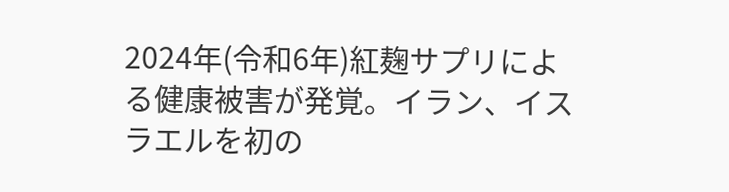2024年(令和6年)紅麹サプリによる健康被害が発覚。イラン、イスラエルを初の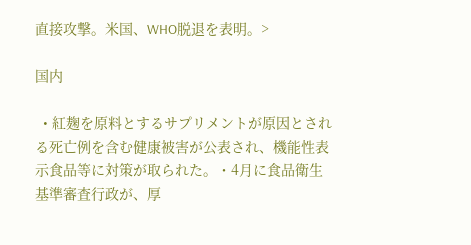直接攻撃。米国、WHO脱退を表明。>

国内

  • 紅麹を原料とするサプリメントが原因とされる死亡例を含む健康被害が公表され、機能性表示食品等に対策が取られた。・4月に食品衛生基準審査行政が、厚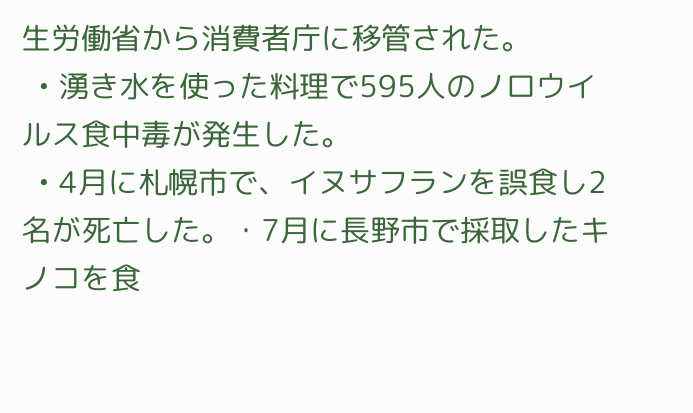生労働省から消費者庁に移管された。
  • 湧き水を使った料理で595人のノロウイルス食中毒が発生した。
  • 4月に札幌市で、イヌサフランを誤食し2名が死亡した。・7月に長野市で採取したキノコを食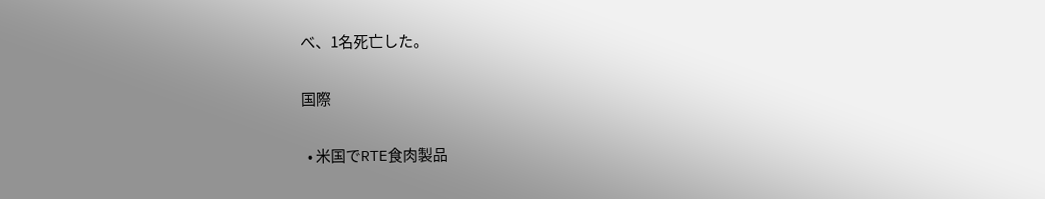べ、1名死亡した。

国際

  • 米国でRTE食肉製品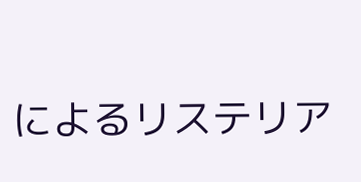によるリステリア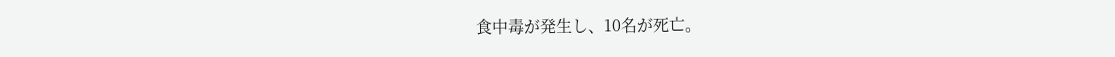食中毒が発生し、10名が死亡。